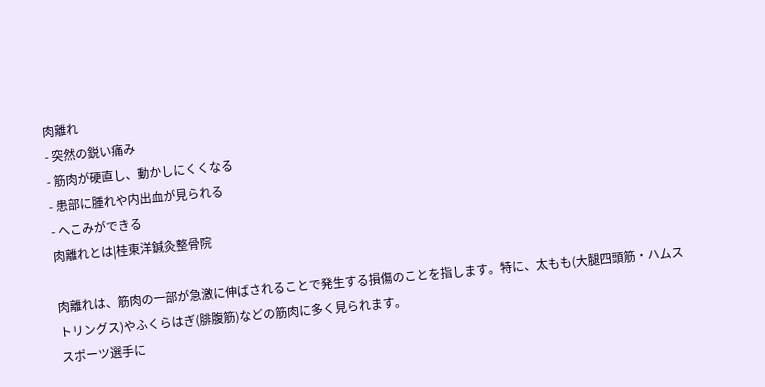肉離れ
- 突然の鋭い痛み
- 筋肉が硬直し、動かしにくくなる
- 患部に腫れや内出血が見られる
- へこみができる
肉離れとは|桂東洋鍼灸整骨院

肉離れは、筋肉の一部が急激に伸ばされることで発生する損傷のことを指します。特に、太もも(大腿四頭筋・ハムストリングス)やふくらはぎ(腓腹筋)などの筋肉に多く見られます。
スポーツ選手に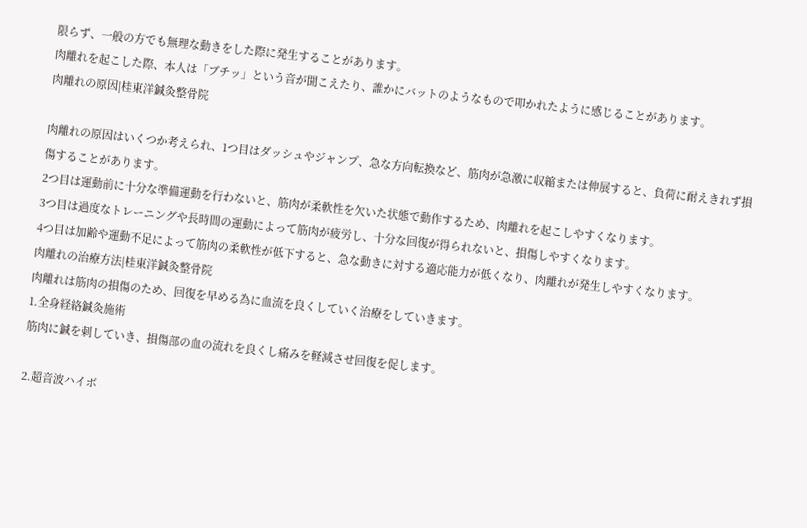限らず、一般の方でも無理な動きをした際に発生することがあります。
肉離れを起こした際、本人は「ブチッ」という音が聞こえたり、誰かにバットのようなもので叩かれたように感じることがあります。
肉離れの原因|桂東洋鍼灸整骨院

肉離れの原因はいくつか考えられ、1つ目はダッシュやジャンプ、急な方向転換など、筋肉が急激に収縮または伸展すると、負荷に耐えきれず損傷することがあります。
2つ目は運動前に十分な準備運動を行わないと、筋肉が柔軟性を欠いた状態で動作するため、肉離れを起こしやすくなります。
3つ目は過度なトレーニングや長時間の運動によって筋肉が疲労し、十分な回復が得られないと、損傷しやすくなります。
4つ目は加齢や運動不足によって筋肉の柔軟性が低下すると、急な動きに対する適応能力が低くなり、肉離れが発生しやすくなります。
肉離れの治療方法|桂東洋鍼灸整骨院
肉離れは筋肉の損傷のため、回復を早める為に血流を良くしていく治療をしていきます。
1.全身経絡鍼灸施術
筋肉に鍼を刺していき、損傷部の血の流れを良くし痛みを軽減させ回復を促します。

2.超音波ハイボ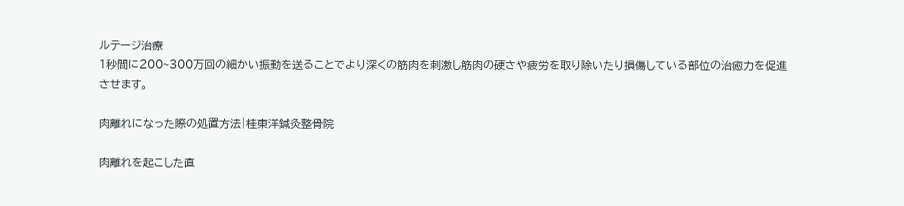ルテージ治療
1秒間に200~300万回の細かい振動を送ることでより深くの筋肉を刺激し筋肉の硬さや疲労を取り除いたり損傷している部位の治癒力を促進させます。

肉離れになった際の処置方法|桂東洋鍼灸整骨院

肉離れを起こした直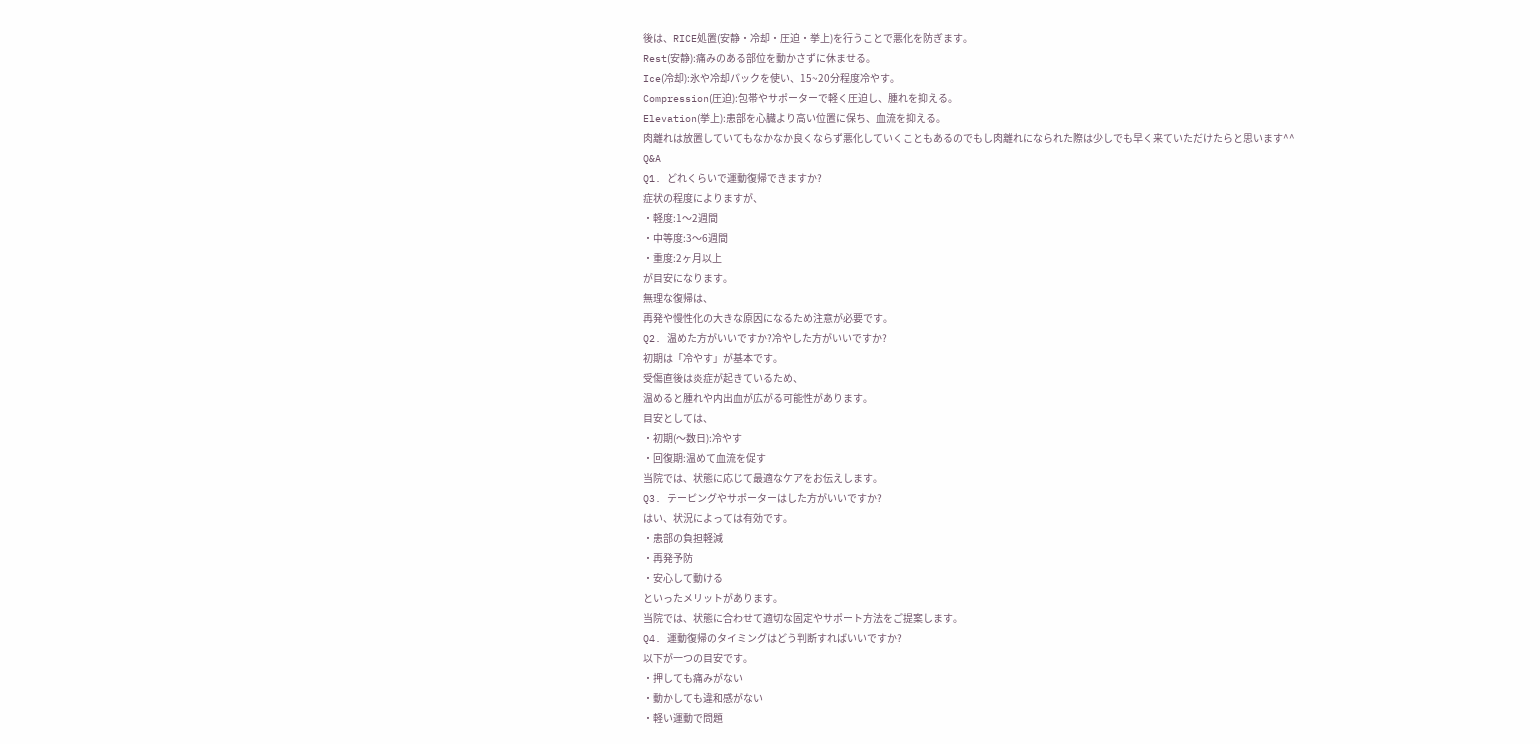後は、RICE処置(安静・冷却・圧迫・挙上)を行うことで悪化を防ぎます。
Rest(安静):痛みのある部位を動かさずに休ませる。
Ice(冷却):氷や冷却パックを使い、15~20分程度冷やす。
Compression(圧迫):包帯やサポーターで軽く圧迫し、腫れを抑える。
Elevation(挙上):患部を心臓より高い位置に保ち、血流を抑える。
肉離れは放置していてもなかなか良くならず悪化していくこともあるのでもし肉離れになられた際は少しでも早く来ていただけたらと思います^^
Q&A
Q1. どれくらいで運動復帰できますか?
症状の程度によりますが、
・軽度:1〜2週間
・中等度:3〜6週間
・重度:2ヶ月以上
が目安になります。
無理な復帰は、
再発や慢性化の大きな原因になるため注意が必要です。
Q2. 温めた方がいいですか?冷やした方がいいですか?
初期は「冷やす」が基本です。
受傷直後は炎症が起きているため、
温めると腫れや内出血が広がる可能性があります。
目安としては、
・初期(〜数日):冷やす
・回復期:温めて血流を促す
当院では、状態に応じて最適なケアをお伝えします。
Q3. テーピングやサポーターはした方がいいですか?
はい、状況によっては有効です。
・患部の負担軽減
・再発予防
・安心して動ける
といったメリットがあります。
当院では、状態に合わせて適切な固定やサポート方法をご提案します。
Q4. 運動復帰のタイミングはどう判断すればいいですか?
以下が一つの目安です。
・押しても痛みがない
・動かしても違和感がない
・軽い運動で問題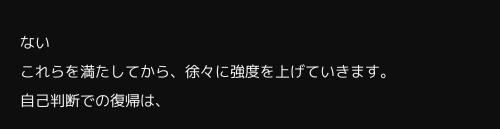ない
これらを満たしてから、徐々に強度を上げていきます。
自己判断での復帰は、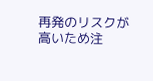再発のリスクが高いため注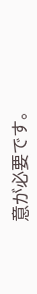意が必要です。